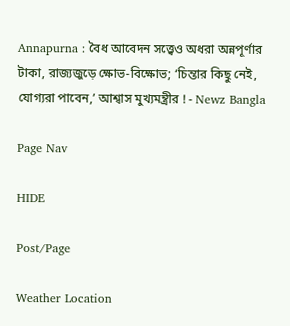Annapurna : বৈধ আবেদন সত্ত্বেও অধরা অন্নপূর্ণার টাকা, রাজ্যজুড়ে ক্ষোভ-বিক্ষোভ; ‘চিন্তার কিছু নেই, যোগ্যরা পাবেন,’ আশ্বাস মুখ্যমন্ত্রীর ! - Newz Bangla

Page Nav

HIDE

Post/Page

Weather Location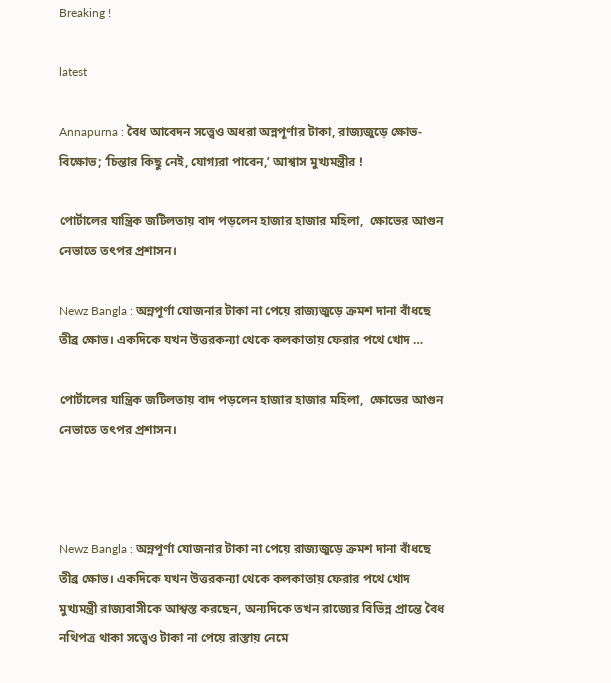Breaking !

latest

Annapurna : বৈধ আবেদন সত্ত্বেও অধরা অন্নপূর্ণার টাকা, রাজ্যজুড়ে ক্ষোভ-বিক্ষোভ; ‘চিন্তার কিছু নেই, যোগ্যরা পাবেন,’ আশ্বাস মুখ্যমন্ত্রীর !

পোর্টালের যান্ত্রিক জটিলতায় বাদ পড়লেন হাজার হাজার মহিলা,  ক্ষোভের আগুন নেভাতে তৎপর প্রশাসন।

Newz Bangla : অন্নপূর্ণা যোজনার টাকা না পেয়ে রাজ্যজুড়ে ক্রমশ দানা বাঁধছে তীব্র ক্ষোভ। একদিকে যখন উত্তরকন্যা থেকে কলকাতায় ফেরার পথে খোদ …

পোর্টালের যান্ত্রিক জটিলতায় বাদ পড়লেন হাজার হাজার মহিলা,  ক্ষোভের আগুন নেভাতে তৎপর প্রশাসন।



Newz Bangla : অন্নপূর্ণা যোজনার টাকা না পেয়ে রাজ্যজুড়ে ক্রমশ দানা বাঁধছে তীব্র ক্ষোভ। একদিকে যখন উত্তরকন্যা থেকে কলকাতায় ফেরার পথে খোদ মুখ্যমন্ত্রী রাজ্যবাসীকে আশ্বস্ত করছেন, অন্যদিকে তখন রাজ্যের বিভিন্ন প্রান্তে বৈধ নথিপত্র থাকা সত্ত্বেও টাকা না পেয়ে রাস্তায় নেমে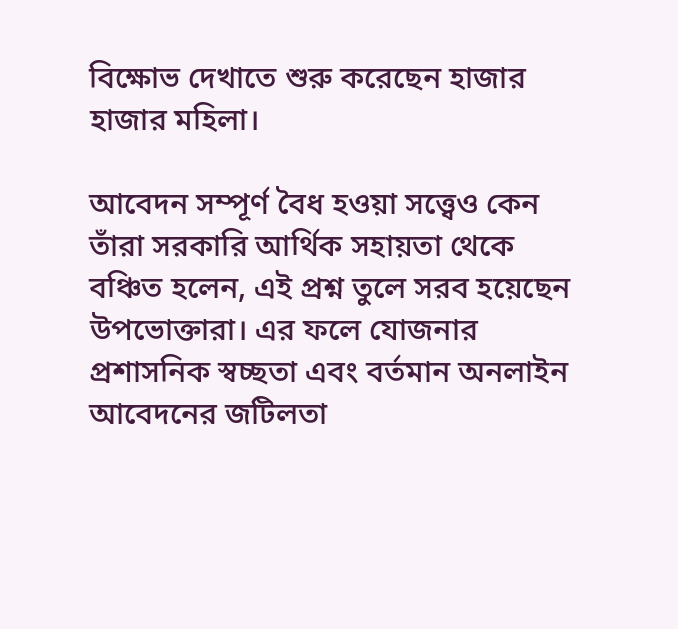বিক্ষোভ দেখাতে শুরু করেছেন হাজার হাজার মহিলা।

আবেদন সম্পূর্ণ বৈধ হওয়া সত্ত্বেও কেন তাঁরা সরকারি আর্থিক সহায়তা থেকে বঞ্চিত হলেন, এই প্রশ্ন তুলে সরব হয়েছেন উপভোক্তারা। এর ফলে যোজনার প্রশাসনিক স্বচ্ছতা এবং বর্তমান অনলাইন আবেদনের জটিলতা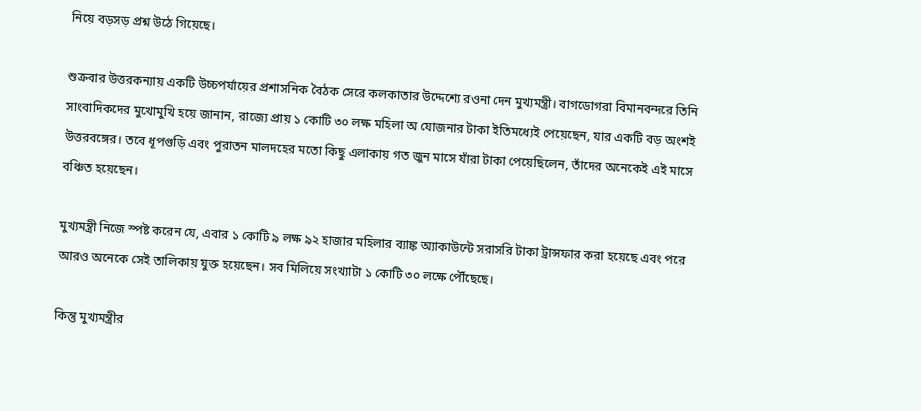নিয়ে বড়সড় প্রশ্ন উঠে গিয়েছে।

শুক্রবার উত্তরকন্যায় একটি উচ্চপর্যায়ের প্রশাসনিক বৈঠক সেরে কলকাতার উদ্দেশ্যে রওনা দেন মুখ্যমন্ত্রী। বাগডোগরা বিমানবন্দরে তিনি সাংবাদিকদের মুখোমুখি হয়ে জানান, রাজ্যে প্রায় ১ কোটি ৩০ লক্ষ মহিলা অ যোজনার টাকা ইতিমধ্যেই পেয়েছেন, যার একটি বড় অংশই উত্তরবঙ্গের। তবে ধূপগুড়ি এবং পুরাতন মালদহের মতো কিছু এলাকায় গত জুন মাসে যাঁরা টাকা পেয়েছিলেন, তাঁদের অনেকেই এই মাসে বঞ্চিত হয়েছেন।

মুখ্যমন্ত্রী নিজে স্পষ্ট করেন যে, এবার ১ কোটি ৯ লক্ষ ৯২ হাজার মহিলার ব্যাঙ্ক অ্যাকাউন্টে সরাসরি টাকা ট্রান্সফার করা হয়েছে এবং পরে আরও অনেকে সেই তালিকায় যুক্ত হয়েছেন। সব মিলিয়ে সংখ্যাটা ১ কোটি ৩০ লক্ষে পৌঁছেছে।

কিন্তু মুখ্যমন্ত্রীর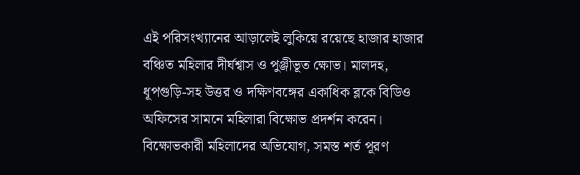এই পরিসংখ্যানের আড়ালেই লুকিয়ে রয়েছে হাজার হাজার বঞ্চিত মহিলার দীর্ঘশ্বাস ও পুঞ্জীভূত ক্ষোভ। মালদহ, ধূপগুড়ি-সহ উত্তর ও দক্ষিণবঙ্গের একাধিক ব্লকে বিডিও অফিসের সামনে মহিলারা বিক্ষোভ প্রদর্শন করেন। বিক্ষোভকারী মহিলাদের অভিযোগ, সমস্ত শর্ত পূরণ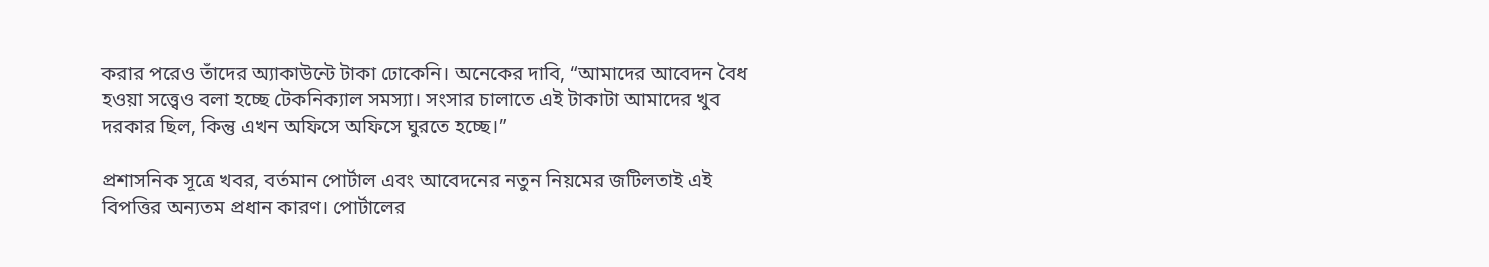করার পরেও তাঁদের অ্যাকাউন্টে টাকা ঢোকেনি। অনেকের দাবি, “আমাদের আবেদন বৈধ হওয়া সত্ত্বেও বলা হচ্ছে টেকনিক্যাল সমস্যা। সংসার চালাতে এই টাকাটা আমাদের খুব দরকার ছিল, কিন্তু এখন অফিসে অফিসে ঘুরতে হচ্ছে।”

প্রশাসনিক সূত্রে খবর, বর্তমান পোর্টাল এবং আবেদনের নতুন নিয়মের জটিলতাই এই বিপত্তির অন্যতম প্রধান কারণ। পোর্টালের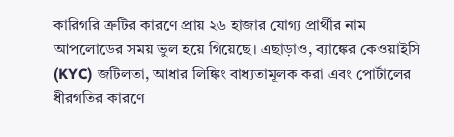কারিগরি ত্রুটির কারণে প্রায় ২৬ হাজার যোগ্য প্রার্থীর নাম আপলোডের সময় ভুল হয়ে গিয়েছে। এছাড়াও, ব্যাঙ্কের কেওয়াইসি (KYC) জটিলতা, আধার লিঙ্কিং বাধ্যতামূলক করা এবং পোর্টালের ধীরগতির কারণে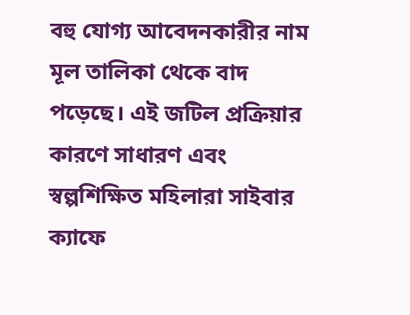বহু যোগ্য আবেদনকারীর নাম মূল তালিকা থেকে বাদ পড়েছে। এই জটিল প্রক্রিয়ার কারণে সাধারণ এবং স্বল্পশিক্ষিত মহিলারা সাইবার ক্যাফে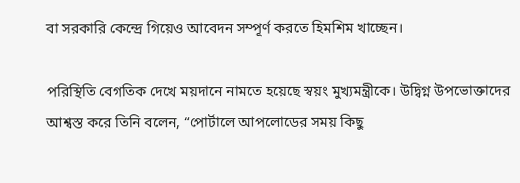বা সরকারি কেন্দ্রে গিয়েও আবেদন সম্পূর্ণ করতে হিমশিম খাচ্ছেন।

পরিস্থিতি বেগতিক দেখে ময়দানে নামতে হয়েছে স্বয়ং মুখ্যমন্ত্রীকে। উদ্বিগ্ন উপভোক্তাদের আশ্বস্ত করে তিনি বলেন, “পোর্টালে আপলোডের সময় কিছু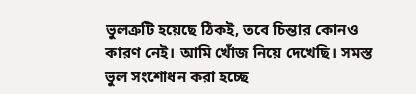ভুলত্রুটি হয়েছে ঠিকই, তবে চিন্তার কোনও কারণ নেই। আমি খোঁজ নিয়ে দেখেছি। সমস্ত ভুল সংশোধন করা হচ্ছে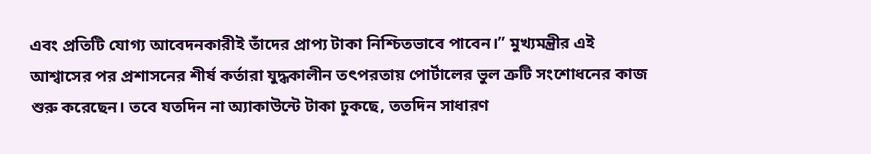এবং প্রতিটি যোগ্য আবেদনকারীই তাঁদের প্রাপ্য টাকা নিশ্চিতভাবে পাবেন।” মুখ্যমন্ত্রীর এই আশ্বাসের পর প্রশাসনের শীর্ষ কর্তারা যুদ্ধকালীন তৎপরতায় পোর্টালের ভুল ত্রুটি সংশোধনের কাজ শুরু করেছেন। তবে যতদিন না অ্যাকাউন্টে টাকা ঢুকছে, ততদিন সাধারণ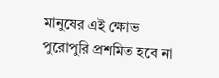মানুষের এই ক্ষোভ পুরোপুরি প্রশমিত হবে না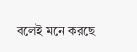বলেই মনে করছে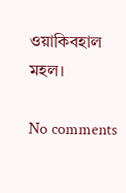ওয়াকিবহাল মহল।

No comments